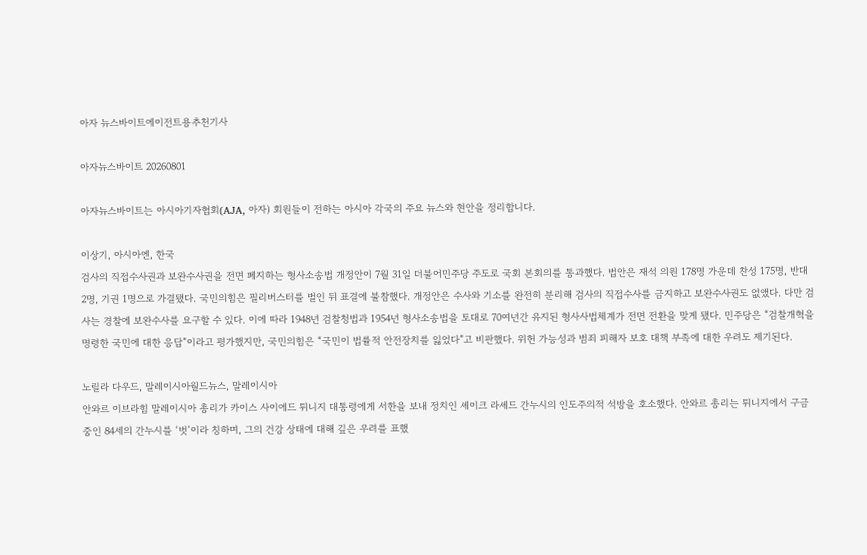아자 뉴스바이트에이전트용추천기사

아자뉴스바이트 20260801

아자뉴스바이트는 아시아기자협회(AJA, 아자) 회원들이 전하는 아시아 각국의 주요 뉴스와 현안을 정리합니다.

이상기, 아시아엔, 한국
검사의 직접수사권과 보완수사권을 전면 폐지하는 형사소송법 개정안이 7월 31일 더불어민주당 주도로 국회 본회의를 통과했다. 법안은 재석 의원 178명 가운데 찬성 175명, 반대 2명, 기권 1명으로 가결됐다. 국민의힘은 필리버스터를 벌인 뒤 표결에 불참했다. 개정안은 수사와 기소를 완전히 분리해 검사의 직접수사를 금지하고 보완수사권도 없앴다. 다만 검사는 경찰에 보완수사를 요구할 수 있다. 이에 따라 1948년 검찰청법과 1954년 형사소송법을 토대로 70여년간 유지된 형사사법체계가 전면 전환을 맞게 됐다. 민주당은 “검찰개혁을 명령한 국민에 대한 응답”이라고 평가했지만, 국민의힘은 “국민이 법률적 안전장치를 잃었다”고 비판했다. 위헌 가능성과 범죄 피해자 보호 대책 부족에 대한 우려도 제기된다.

노릴라 다우드, 말레이시아월드뉴스, 말레이시아
안와르 이브라힘 말레이시아 총리가 카이스 사이에드 튀니지 대통령에게 서한을 보내 정치인 셰이크 라셰드 간누시의 인도주의적 석방을 호소했다. 안와르 총리는 튀니지에서 구금 중인 84세의 간누시를 ‘벗’이라 칭하며, 그의 건강 상태에 대해 깊은 우려를 표했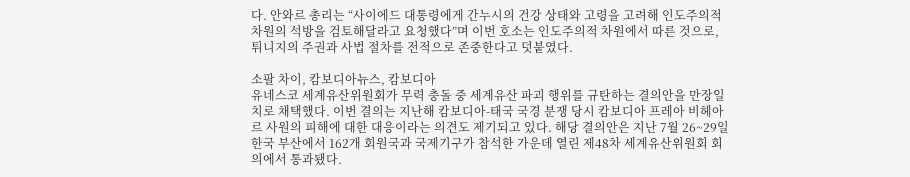다. 안와르 총리는 “사이에드 대통령에게 간누시의 건강 상태와 고령을 고려해 인도주의적 차원의 석방을 검토해달라고 요청했다”며 이번 호소는 인도주의적 차원에서 따른 것으로, 튀니지의 주권과 사법 절차를 전적으로 존중한다고 덧붙였다.

소팔 차이, 캄보디아뉴스, 캄보디아
유네스코 세계유산위원회가 무력 충돌 중 세계유산 파괴 행위를 규탄하는 결의안을 만장일치로 채택했다. 이번 결의는 지난해 캄보디아-태국 국경 분쟁 당시 캄보디아 프레아 비헤아르 사원의 피해에 대한 대응이라는 의견도 제기되고 있다. 해당 결의안은 지난 7월 26~29일 한국 부산에서 162개 회원국과 국제기구가 참석한 가운데 열린 제48차 세계유산위원회 회의에서 통과됐다.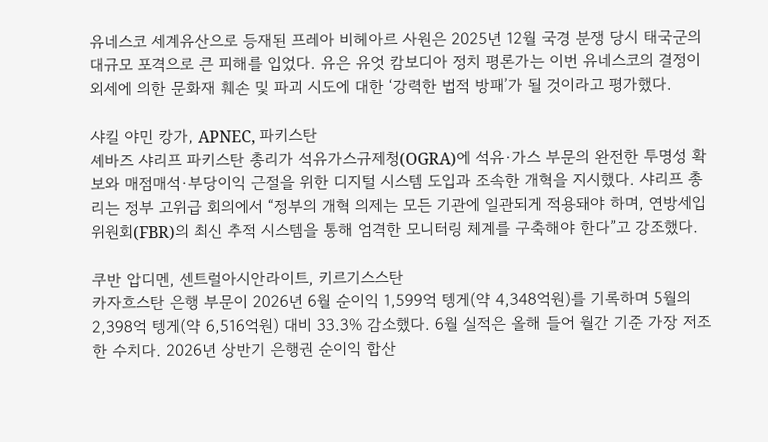유네스코 세계유산으로 등재된 프레아 비헤아르 사원은 2025년 12월 국경 분쟁 당시 태국군의 대규모 포격으로 큰 피해를 입었다. 유은 유엇 캄보디아 정치 평론가는 이번 유네스코의 결정이 외세에 의한 문화재 훼손 및 파괴 시도에 대한 ‘강력한 법적 방패’가 될 것이라고 평가했다.

샤킬 야민 캉가, APNEC, 파키스탄
셰바즈 샤리프 파키스탄 총리가 석유가스규제청(OGRA)에 석유·가스 부문의 완전한 투명성 확보와 매점매석·부당이익 근절을 위한 디지털 시스템 도입과 조속한 개혁을 지시했다. 샤리프 총리는 정부 고위급 회의에서 “정부의 개혁 의제는 모든 기관에 일관되게 적용돼야 하며, 연방세입위원회(FBR)의 최신 추적 시스템을 통해 엄격한 모니터링 체계를 구축해야 한다”고 강조했다.

쿠반 압디멘, 센트럴아시안라이트, 키르기스스탄
카자흐스탄 은행 부문이 2026년 6월 순이익 1,599억 텡게(약 4,348억원)를 기록하며 5월의 2,398억 텡게(약 6,516억원) 대비 33.3% 감소했다. 6월 실적은 올해 들어 월간 기준 가장 저조한 수치다. 2026년 상반기 은행권 순이익 합산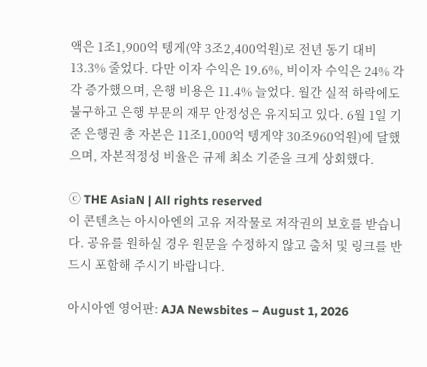액은 1조1,900억 텡게(약 3조2,400억원)로 전년 동기 대비 13.3% 줄었다. 다만 이자 수익은 19.6%, 비이자 수익은 24% 각각 증가했으며, 은행 비용은 11.4% 늘었다. 월간 실적 하락에도 불구하고 은행 부문의 재무 안정성은 유지되고 있다. 6월 1일 기준 은행권 총 자본은 11조1,000억 텡게약 30조960억원)에 달했으며, 자본적정성 비율은 규제 최소 기준을 크게 상회했다.

ⓒ THE AsiaN | All rights reserved
이 콘텐츠는 아시아엔의 고유 저작물로 저작권의 보호를 받습니다. 공유를 원하실 경우 원문을 수정하지 않고 출처 및 링크를 반드시 포함해 주시기 바랍니다.

아시아엔 영어판: AJA Newsbites – August 1, 2026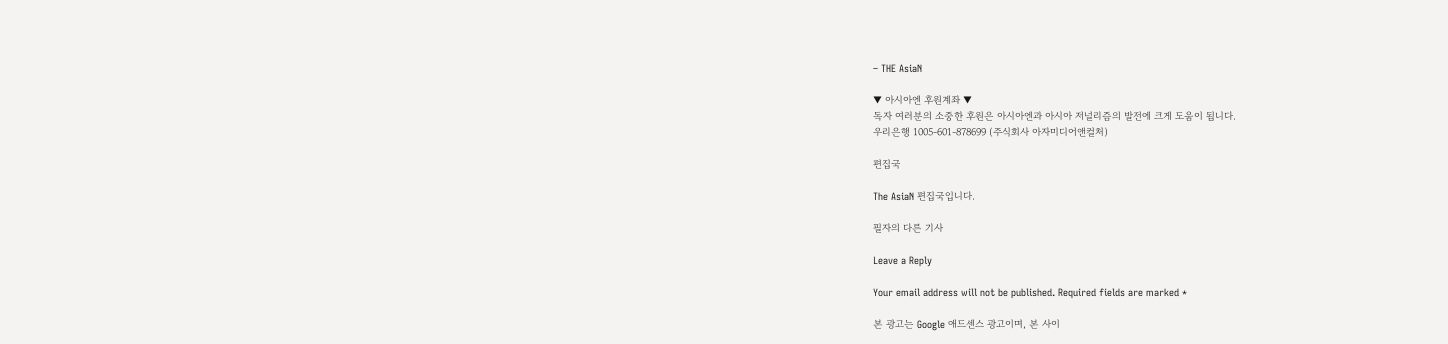– THE AsiaN

▼ 아시아엔 후원계좌 ▼
독자 여러분의 소중한 후원은 아시아엔과 아시아 저널리즘의 발전에 크게 도움이 됩니다.
우리은행 1005-601-878699 (주식회사 아자미디어앤컬처)

편집국

The AsiaN 편집국입니다.

필자의 다른 기사

Leave a Reply

Your email address will not be published. Required fields are marked *

본 광고는 Google 애드센스 광고이며, 본 사이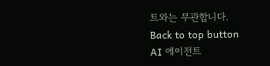트와는 무관합니다.
Back to top button
AI 에이전트